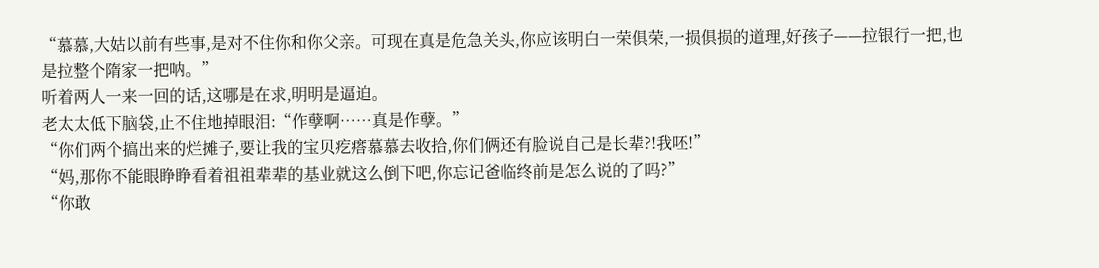“慕慕,大姑以前有些事,是对不住你和你父亲。可现在真是危急关头,你应该明白一荣俱荣,一损俱损的道理,好孩子——拉银行一把,也是拉整个隋家一把呐。”
听着两人一来一回的话,这哪是在求,明明是逼迫。
老太太低下脑袋,止不住地掉眼泪:“作孽啊……真是作孽。”
“你们两个搞出来的烂摊子,要让我的宝贝疙瘩慕慕去收拾,你们俩还有脸说自己是长辈?!我呸!”
“妈,那你不能眼睁睁看着祖祖辈辈的基业就这么倒下吧,你忘记爸临终前是怎么说的了吗?”
“你敢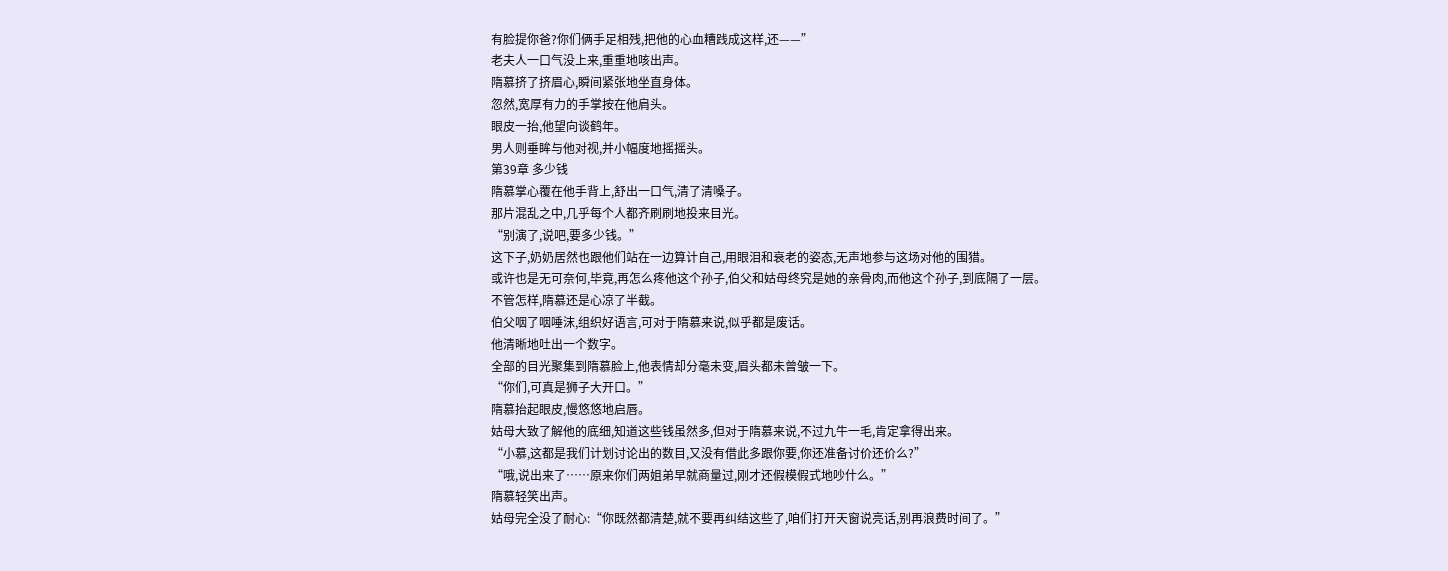有脸提你爸?你们俩手足相残,把他的心血糟践成这样,还——”
老夫人一口气没上来,重重地咳出声。
隋慕挤了挤眉心,瞬间紧张地坐直身体。
忽然,宽厚有力的手掌按在他肩头。
眼皮一抬,他望向谈鹤年。
男人则垂眸与他对视,并小幅度地摇摇头。
第39章 多少钱
隋慕掌心覆在他手背上,舒出一口气,清了清嗓子。
那片混乱之中,几乎每个人都齐刷刷地投来目光。
“别演了,说吧,要多少钱。”
这下子,奶奶居然也跟他们站在一边算计自己,用眼泪和衰老的姿态,无声地参与这场对他的围猎。
或许也是无可奈何,毕竟,再怎么疼他这个孙子,伯父和姑母终究是她的亲骨肉,而他这个孙子,到底隔了一层。
不管怎样,隋慕还是心凉了半截。
伯父咽了咽唾沫,组织好语言,可对于隋慕来说,似乎都是废话。
他清晰地吐出一个数字。
全部的目光聚集到隋慕脸上,他表情却分毫未变,眉头都未曾皱一下。
“你们,可真是狮子大开口。”
隋慕抬起眼皮,慢悠悠地启唇。
姑母大致了解他的底细,知道这些钱虽然多,但对于隋慕来说,不过九牛一毛,肯定拿得出来。
“小慕,这都是我们计划讨论出的数目,又没有借此多跟你要,你还准备讨价还价么?”
“哦,说出来了……原来你们两姐弟早就商量过,刚才还假模假式地吵什么。”
隋慕轻笑出声。
姑母完全没了耐心:“你既然都清楚,就不要再纠结这些了,咱们打开天窗说亮话,别再浪费时间了。”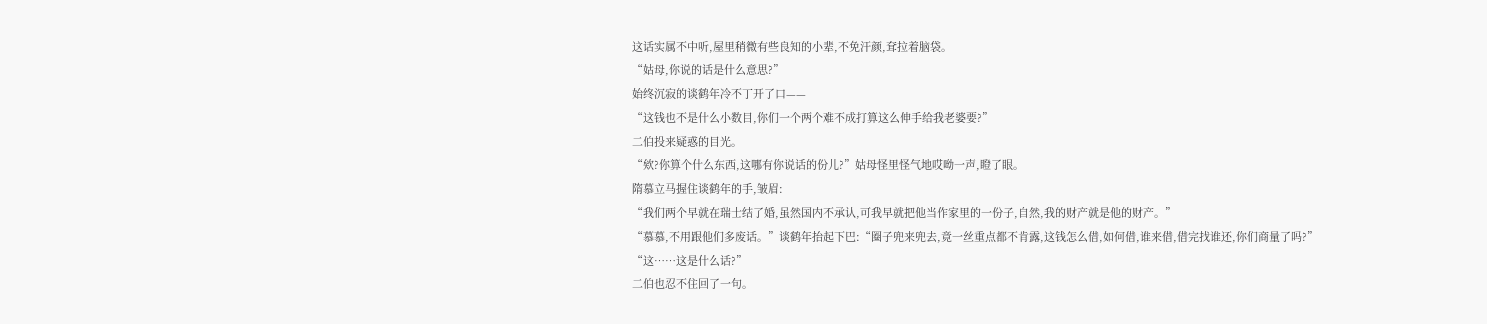这话实属不中听,屋里稍微有些良知的小辈,不免汗颜,耷拉着脑袋。
“姑母,你说的话是什么意思?”
始终沉寂的谈鹤年冷不丁开了口——
“这钱也不是什么小数目,你们一个两个难不成打算这么伸手给我老婆要?”
二伯投来疑惑的目光。
“欸?你算个什么东西,这哪有你说话的份儿?”姑母怪里怪气地哎呦一声,瞪了眼。
隋慕立马握住谈鹤年的手,皱眉:
“我们两个早就在瑞士结了婚,虽然国内不承认,可我早就把他当作家里的一份子,自然,我的财产就是他的财产。”
“慕慕,不用跟他们多废话。”谈鹤年抬起下巴:“圈子兜来兜去,竟一丝重点都不肯露,这钱怎么借,如何借,谁来借,借完找谁还,你们商量了吗?”
“这……这是什么话?”
二伯也忍不住回了一句。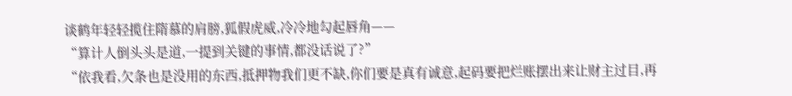谈鹤年轻轻揽住隋慕的肩膀,狐假虎威,冷冷地勾起唇角——
“算计人倒头头是道,一提到关键的事情,都没话说了?”
“依我看,欠条也是没用的东西,抵押物我们更不缺,你们要是真有诚意,起码要把烂账摆出来让财主过目,再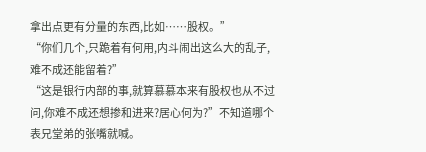拿出点更有分量的东西,比如……股权。”
“你们几个,只跪着有何用,内斗闹出这么大的乱子,难不成还能留着?”
“这是银行内部的事,就算慕慕本来有股权也从不过问,你难不成还想掺和进来?居心何为?”不知道哪个表兄堂弟的张嘴就喊。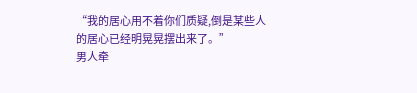“我的居心用不着你们质疑,倒是某些人的居心已经明晃晃摆出来了。”
男人牵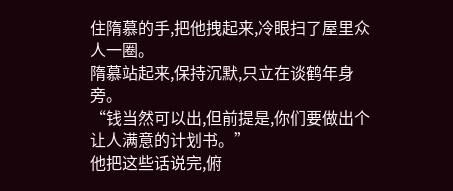住隋慕的手,把他拽起来,冷眼扫了屋里众人一圈。
隋慕站起来,保持沉默,只立在谈鹤年身旁。
“钱当然可以出,但前提是,你们要做出个让人满意的计划书。”
他把这些话说完,俯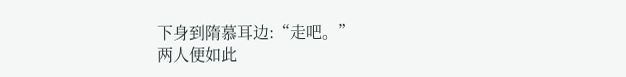下身到隋慕耳边:“走吧。”
两人便如此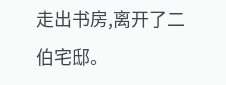走出书房,离开了二伯宅邸。